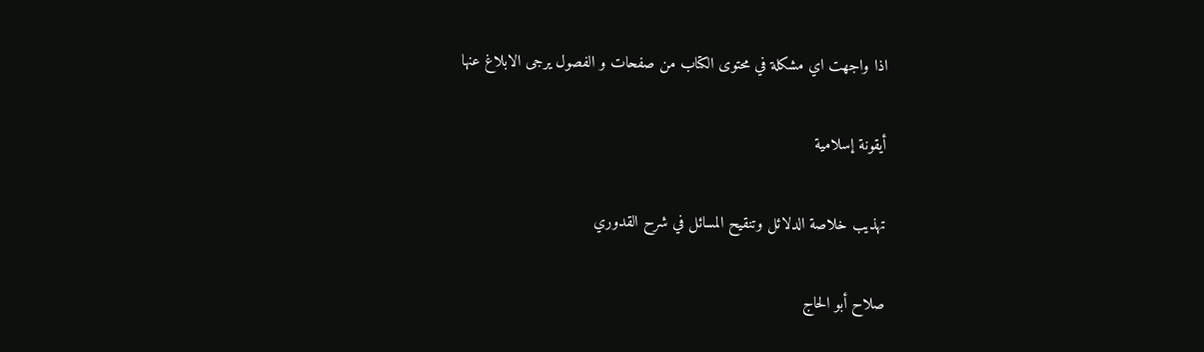اذا واجهت اي مشكلة في محتوى الكتاب من صفحات و الفصول يرجى الابلاغ عنها

أيقونة إسلامية

تهذيب خلاصة الدلائل وتنقيح المسائل في شرح القدوري

صلاح أبو الحاج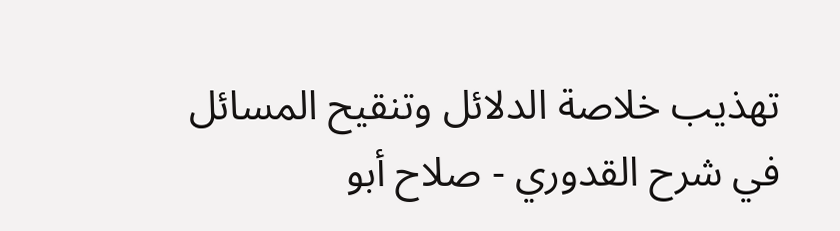تهذيب خلاصة الدلائل وتنقيح المسائل في شرح القدوري - صلاح أبو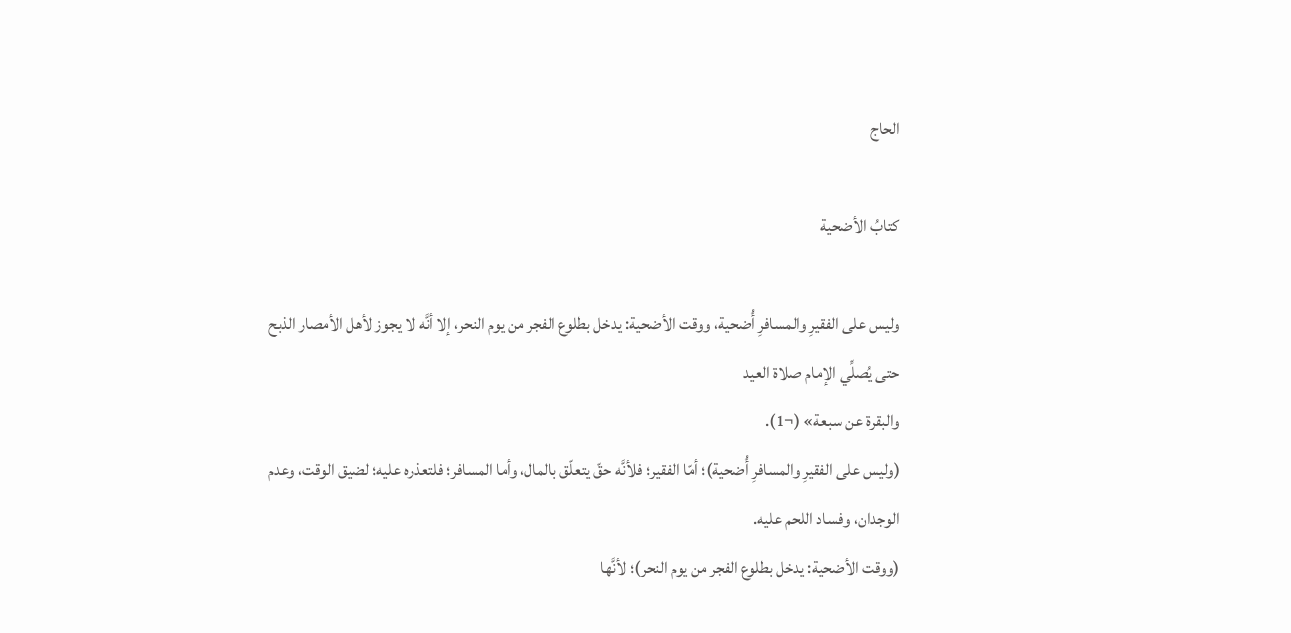الحاج

كتابُ الأضحية

وليس على الفقيرِ والمسافرِ أُضحية، ووقت الأضحية: يدخل بطلوع الفجر من يوم النحر، إلا أنَّه لا يجوز لأهل الأمصار الذبح حتى يُصلِّي الإمام صلاة العيد
والبقرة عن سبعة» (¬1).
(وليس على الفقيرِ والمسافرِ أُضحية)؛ أمّا الفقير؛ فلأنَّه حقّ يتعلّق بالمال، وأما المسافر؛ فلتعذره عليه؛ لضيق الوقت، وعدم الوجدان، وفساد اللحم عليه.
(ووقت الأضحية: يدخل بطلوع الفجر من يوم النحر)؛ لأنَّها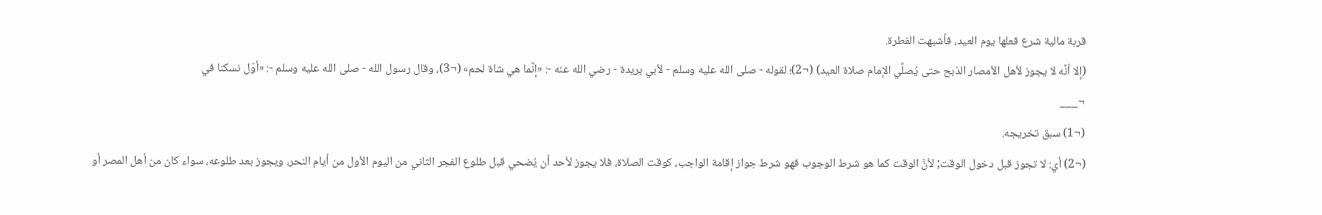قربة مالية شرع فعلها يوم العيد، فأشبهت الفطرة.
(إلا أنَّه لا يجوز لأهل الأمصار الذبح حتى يُصلِّي الإمام صلاة العيد) (¬2)؛ لقوله - صلى الله عليه وسلم - لأبي بريدة - رضي الله عنه -: «إنَّما هي شاة لحم» (¬3)، وقال رسول الله - صلى الله عليه وسلم -: «أوّل نسكنا في
¬___
(¬1) سبق تخريجه.
(¬2) أي: لا تجوز قبل دخول الوقت; لأنَّ الوقت كما هو شرط الوجوب فهو شرط جواز إقامة الواجب، كوقت الصلاة، فلا يجوز لأحد أن يُضحي قبل طلوع الفجر الثاني من اليوم الأول من أيام النحر، ويجوز بعد طلوعه، سواء كان من أهل المصر أو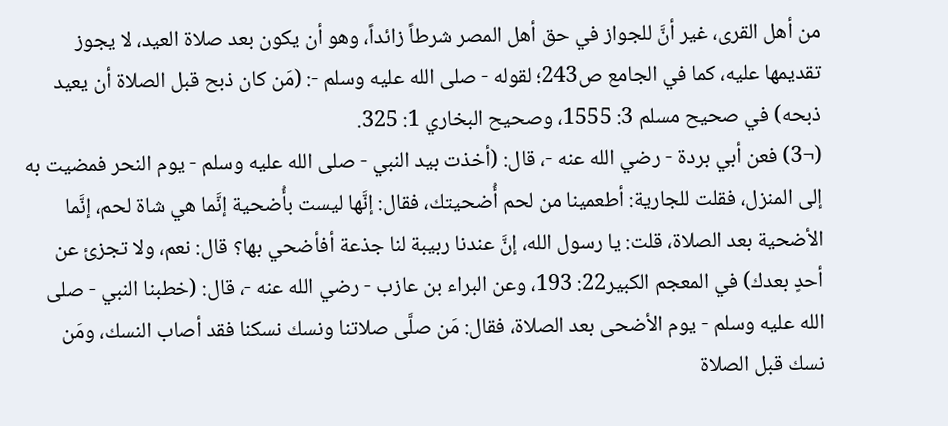من أهل القرى، غير أنَّ للجواز في حق أهل المصر شرطاً زائداً، وهو أن يكون بعد صلاة العيد، لا يجوز تقديمها عليه، كما في الجامع ص243؛ لقوله - صلى الله عليه وسلم -: (مَن كان ذبح قبل الصلاة أن يعيد ذبحه) في صحيح مسلم 3: 1555، وصحيح البخاري 1: 325.
(¬3) فعن أبي بردة - رضي الله عنه -، قال: (أخذت بيد النبي - صلى الله عليه وسلم - يوم النحر فمضيت به إلى المنزل، فقلت للجارية: أطعمينا من لحم أُضحيتك، فقال: إنَّها ليست بأُضحية إنَّما هي شاة لحم، إنَّما الأضحية بعد الصلاة، قلت: يا رسول الله، إنَّ عندنا ربيبة لنا جذعة أفأضحي بها؟ قال: نعم، ولا تجزئ عن أحدٍ بعدك) في المعجم الكبير22: 193، وعن البراء بن عازب - رضي الله عنه -، قال: (خطبنا النبي - صلى الله عليه وسلم - يوم الأضحى بعد الصلاة، فقال: مَن صلَّى صلاتنا ونسك نسكنا فقد أصاب النسك، ومَن نسك قبل الصلاة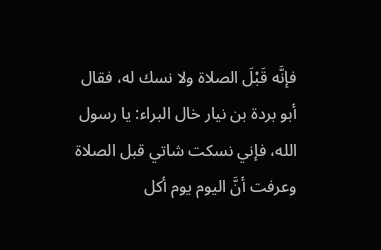فإنَّه قَبْلَ الصلاة ولا نسك له، فقال أبو بردة بن نيار خال البراء: يا رسول الله، فإني نسكت شاتي قبل الصلاة وعرفت أنَّ اليوم يوم أكل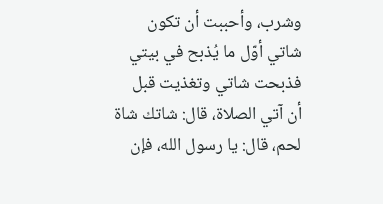وشرب، وأحببت أن تكون شاتي أوّل ما يُذبح في بيتي فذبحت شاتي وتغذيت قبل أن آتي الصلاة، قال: شاتك شاة لحم، قال: يا رسول الله، فإن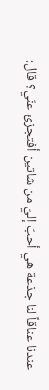عندنا عناقاً لنا جذعة هي أحبّ إليّ من شاتين أفتجزئ عنّي؟ قال: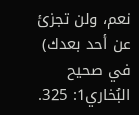نعم، ولن تجزئ عن أحد بعدك) في صحيح البُخاري1: 325.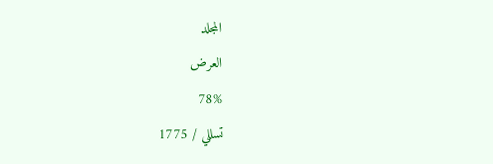المجلد
العرض
78%
تسللي / 1775